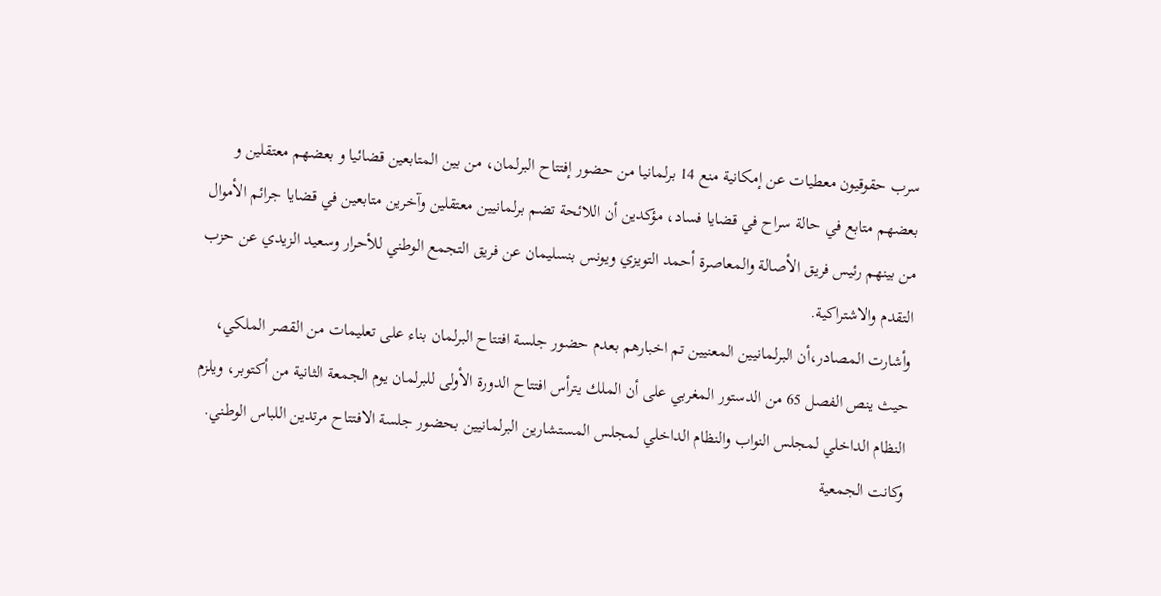سرب حقوقيون معطيات عن إمكانية منع 14 برلمانيا من حضور إفتتاح البرلمان، من بين المتابعين قضائيا و بعضهم معتقلين و بعضهم متابع في حالة سراح في قضايا فساد، مؤكدين أن اللائحة تضم برلمانيين معتقلين وآخرين متابعين في قضايا جرائم الأموال من بينهم رئيس فريق الأصالة والمعاصرة أحمد التويزي ويونس بنسليمان عن فريق التجمع الوطني للأحرار وسعيد الزيدي عن حزب التقدم والاشتراكية.
وأشارت المصادر،أن البرلمانيين المعنيين تم اخبارهم بعدم حضور جلسة افتتاح البرلمان بناء على تعليمات من القصر الملكي، حيث ينص الفصل 65 من الدستور المغربي على أن الملك يترأس افتتاح الدورة الأولى للبرلمان يوم الجمعة الثانية من أكتوبر، ويلزم النظام الداخلي لمجلس النواب والنظام الداخلي لمجلس المستشارين البرلمانيين بحضور جلسة الافتتاح مرتدين اللباس الوطني.
وكانت الجمعية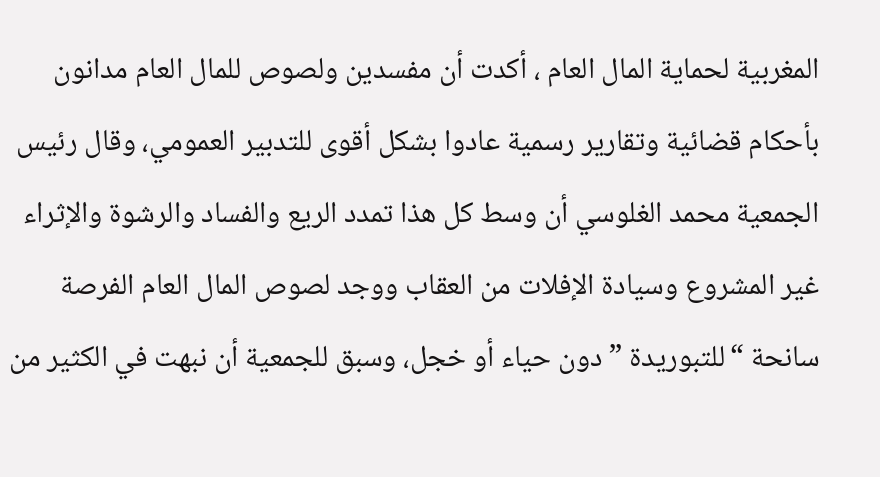المغربية لحماية المال العام ، أكدت أن مفسدين ولصوص للمال العام مدانون بأحكام قضائية وتقارير رسمية عادوا بشكل أقوى للتدبير العمومي، وقال رئيس الجمعية محمد الغلوسي أن وسط كل هذا تمدد الريع والفساد والرشوة والإثراء غير المشروع وسيادة الإفلات من العقاب ووجد لصوص المال العام الفرصة سانحة “للتبوريدة ” دون حياء أو خجل، وسبق للجمعية أن نبهت في الكثير من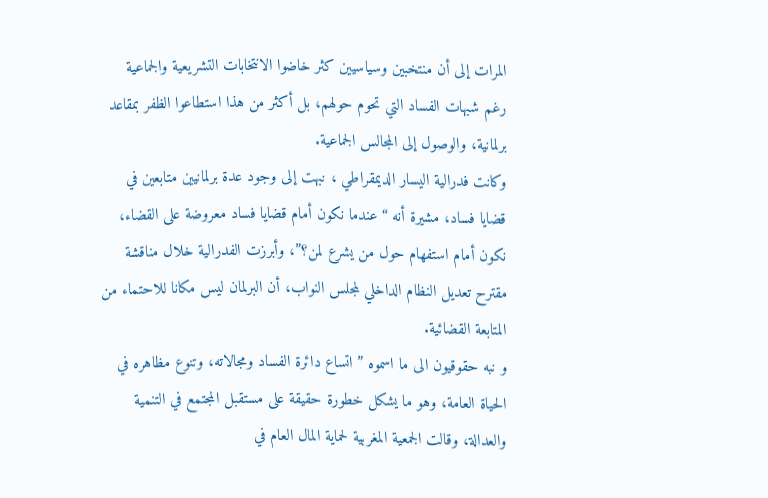المرات إلى أن منتخبين وسياسيين كثر خاضوا الانتخابات التشريعية والجماعية رغم شبهات الفساد التي تحوم حولهم، بل أكثر من هذا استطاعوا الظفر بمقاعد برلمانية، والوصول إلى المجالس الجماعية.
وكانت فدرالية اليسار الديمقراطي ، نبهت إلى وجود عدة برلمانيين متابعين في قضايا فساد، مشيرة أنه “عندما نكون أمام قضايا فساد معروضة على القضاء، نكون أمام استفهام حول من يشرع لمن؟”، وأبرزت الفدرالية خلال مناقشة مقترح تعديل النظام الداخلي لمجلس النواب، أن البرلمان ليس مكانا للاحتماء من المتابعة القضائية.
و نبه حقوقيون الى ما اسموه ” اتساع دائرة الفساد ومجالاته، وتنوع مظاهره في الحياة العامة، وهو ما يشكل خطورة حقيقة على مستقبل المجتمع في التنمية والعدالة، وقالت الجمعية المغربية لحماية المال العام في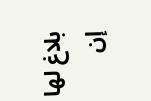بلاغ لها إن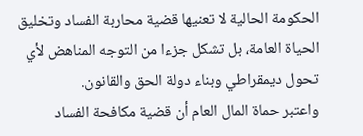الحكومة الحالية لا تعنيها قضية محاربة الفساد وتخليق الحياة العامة، بل تشكل جزءا من التوجه المناهض لأي تحول ديمقراطي وبناء دولة الحق والقانون.
واعتبر حماة المال العام أن قضية مكافحة الفساد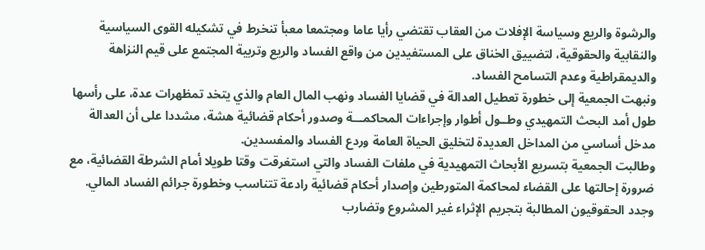والرشوة والريع وسياسة الإفلات من العقاب تقتضي رأيا عاما ومجتمعا معبأ تنخرط في تشكيله القوى السياسية والنقابية والحقوقية، لتضييق الخناق على المستفيدين من واقع الفساد والريع وتربية المجتمع على قيم النزاهة والديمقراطية وعدم التسامح الفساد.
ونبهت الجمعية إلى خطورة تعطيل العدالة في قضايا الفساد ونهب المال العام والذي يتخد تمظهرات عدة، على رأسها طول أمد البحث التمهيدي وطــول أطوار وإجراءات المحاكمـــة وصدور أحكام قضائية هشة، مشددا على أن العدالة مدخل أساسي من المداخل العديدة لتخليق الحياة العامة وردع الفساد والمفسدين.
وطالبت الجمعية بتسريع الأبحاث التمهيدية في ملفات الفساد والتي استغرقت وقتا طويلا أمام الشرطة القضائية، مع ضرورة إحالتها على القضاء لمحاكمة المتورطين وإصدار أحكام قضائية رادعة تتناسب وخطورة جرائم الفساد المالي.
وجدد الحقوقيون المطالبة بتجريم الإثراء غير المشروع وتضارب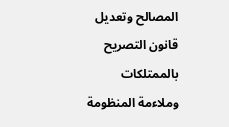المصالح وتعديل قانون التصريح بالممتلكات وملاءمة المنظومة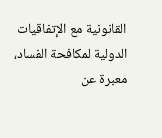القانونية مع الإتفاقيات الدولية لمكافحة الفساد، معبرة عن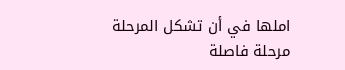املها في أن تشكل المرحلة مرحلة فاصلة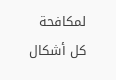لمكافحة كل أشكال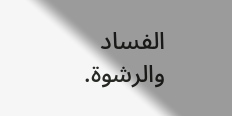الفساد والرشوة.